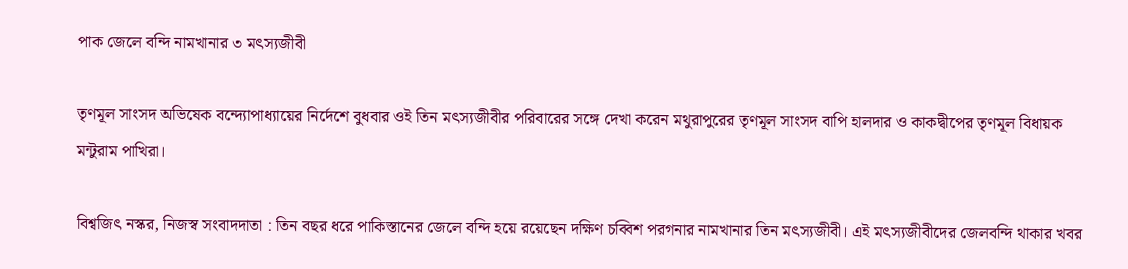পাক জেলে বন্দি নামখানার ৩ মৎস্যজীবী

তৃণমূল সাংসদ অভিষেক বন্দ্যোপাধ্যায়ের নির্দেশে বুধবার ওই তিন মৎস্যজীবীর পরিবারের সঙ্গে দেখা করেন মথুরাপুরের তৃণমূল সাংসদ বাপি হালদার ও কাকদ্বীপের তৃণমূল বিধায়ক মন্টুরাম পাখিরা।

বিশ্বজিৎ নস্কর, নিজস্ব সংবাদদাতা : তিন বছর ধরে পাকিস্তানের জেলে বন্দি হয়ে রয়েছেন দক্ষিণ চব্বিশ পরগনার নামখানার তিন মৎস্যজীবী। এই মৎস্যজীবীদের জেলবন্দি থাকার খবর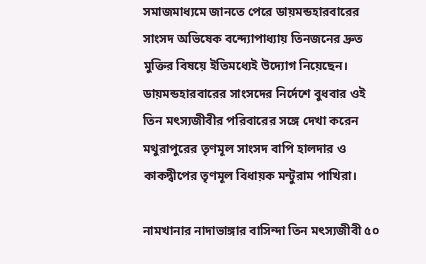সমাজমাধ্যমে জানতে পেরে ডায়মন্ডহারবারের সাংসদ অভিষেক বন্দ্যোপাধ্যায় তিনজনের দ্রুত মুক্তির বিষয়ে ইতিমধ্যেই উদ্যোগ নিয়েছেন। ডায়মন্ডহারবারের সাংসদের নির্দেশে বুধবার ওই তিন মৎস্যজীবীর পরিবারের সঙ্গে দেখা করেন মথুরাপুরের তৃণমূল সাংসদ বাপি হালদার ও কাকদ্বীপের তৃণমূল বিধায়ক মন্টুরাম পাখিরা।

নামখানার নাদাভাঙ্গার বাসিন্দা তিন মৎস্যজীবী ৫০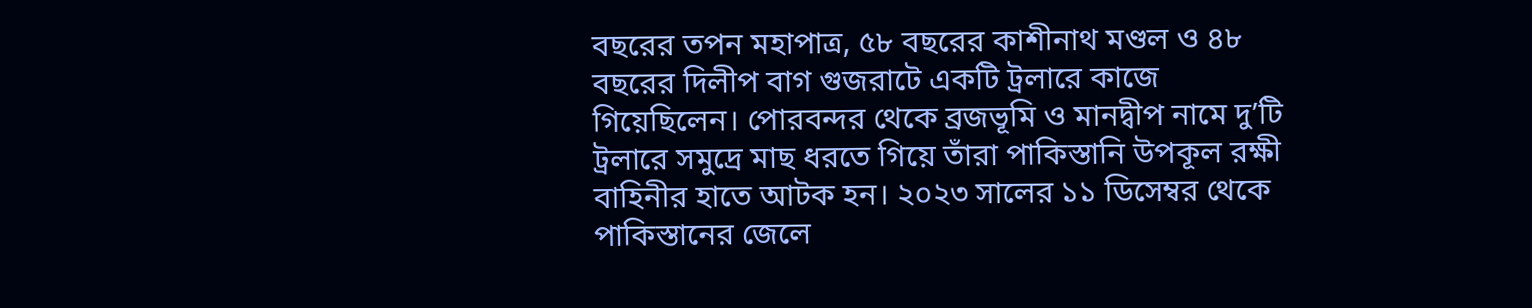বছরের তপন মহাপাত্র, ৫৮ বছরের কাশীনাথ মণ্ডল ও ৪৮ বছরের দিলীপ বাগ গুজরাটে একটি ট্রলারে কাজে গিয়েছিলেন। পোরবন্দর থেকে ব্রজভূমি ও মানদ্বীপ নামে দু’টি ট্রলারে সমুদ্রে মাছ ধরতে গিয়ে তাঁরা পাকিস্তানি উপকূল রক্ষী বাহিনীর হাতে আটক হন। ২০২৩ সালের ১১ ডিসেম্বর থেকে পাকিস্তানের জেলে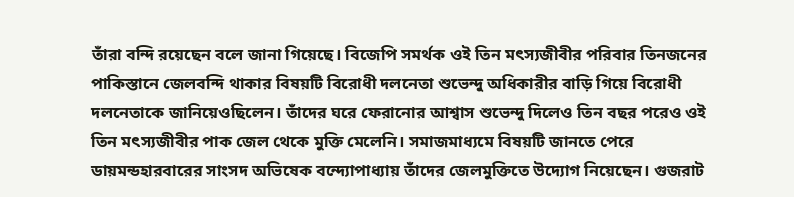তাঁরা বন্দি রয়েছেন বলে জানা গিয়েছে। বিজেপি সমর্থক ওই তিন মৎস্যজীবীর পরিবার তিনজনের পাকিস্তানে জেলবন্দি থাকার বিষয়টি বিরোধী দলনেতা শুভেন্দু অধিকারীর বাড়ি গিয়ে বিরোধী দলনেতাকে জানিয়েওছিলেন। তাঁদের ঘরে ফেরানোর আশ্বাস শুভেন্দু দিলেও তিন বছর পরেও ওই তিন মৎস্যজীবীর পাক জেল থেকে মুক্তি মেলেনি। সমাজমাধ্যমে বিষয়টি জানতে পেরে ডায়মন্ডহারবারের সাংসদ অভিষেক বন্দ্যোপাধ্যায় তাঁদের জেলমুক্তিতে উদ্যোগ নিয়েছেন। গুজরাট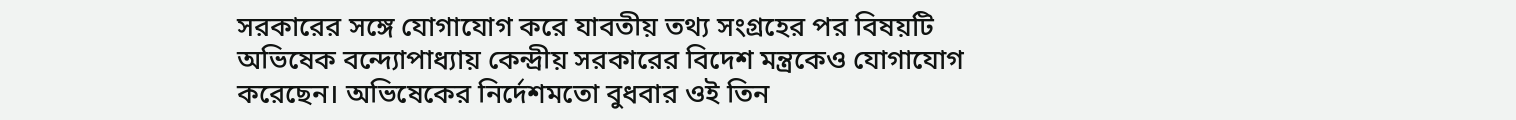সরকারের সঙ্গে যোগাযোগ করে যাবতীয় তথ্য সংগ্রহের পর বিষয়টি অভিষেক বন্দ্যোপাধ্যায় কেন্দ্রীয় সরকারের বিদেশ মন্ত্রকেও যোগাযোগ করেছেন। অভিষেকের নির্দেশমতো বুধবার ওই তিন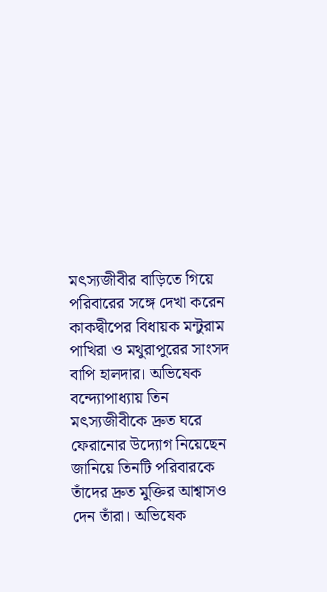মৎস্যজীবীর বাড়িতে গিয়ে পরিবারের সঙ্গে দেখা করেন কাকদ্বীপের বিধায়ক মন্টুরাম পাখিরা ও মথুরাপুরের সাংসদ বাপি হালদার। অভিষেক বন্দ্যোপাধ্যায় তিন মৎস্যজীবীকে দ্রুত ঘরে ফেরানোর উদ্যোগ নিয়েছেন জানিয়ে তিনটি পরিবারকে তাঁদের দ্রুত মুক্তির আশ্বাসও দেন তাঁরা। অভিষেক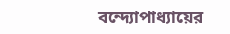বন্দ্যোপাধ্যায়ের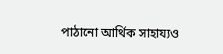পাঠানো আর্থিক সাহায্যও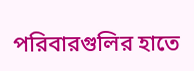পরিবারগুলির হাতে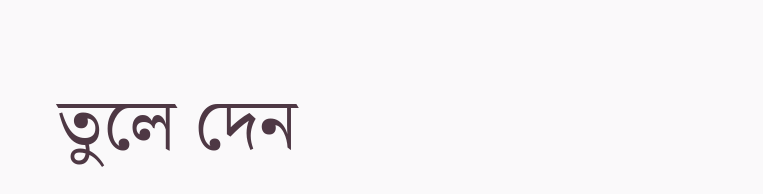তুলে দেন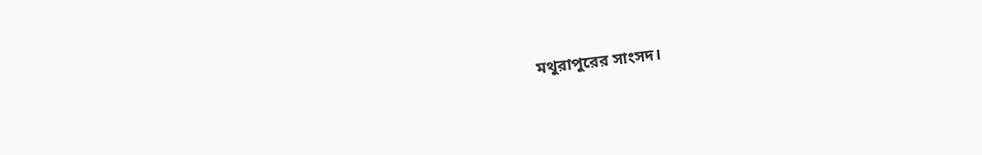মথুরাপুরের সাংসদ।